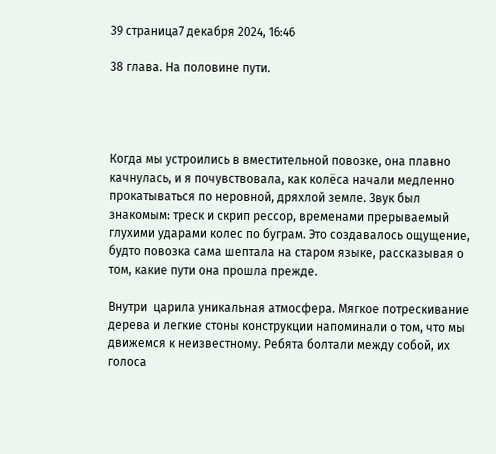39 страница7 декабря 2024, 16:46

38 глава. На половине пути.




Когда мы устроились в вместительной повозке, она плавно качнулась, и я почувствовала, как колёса начали медленно прокатываться по неровной, дряхлой земле. Звук был знакомым: треск и скрип рессор, временами прерываемый глухими ударами колес по буграм. Это создавалось ощущение, будто повозка сама шептала на старом языке, рассказывая о том, какие пути она прошла прежде.

Внутри  царила уникальная атмосфера. Мягкое потрескивание дерева и легкие стоны конструкции напоминали о том, что мы движемся к неизвестному. Ребята болтали между собой, их голоса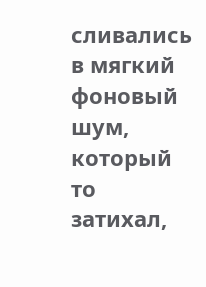сливались в мягкий фоновый шум, который то затихал,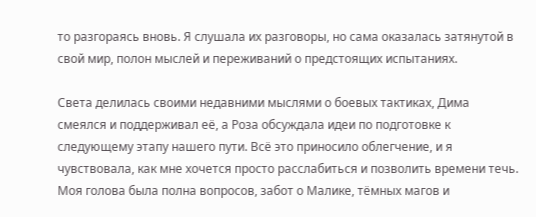то разгораясь вновь. Я слушала их разговоры, но сама оказалась затянутой в свой мир, полон мыслей и переживаний о предстоящих испытаниях.

Света делилась своими недавними мыслями о боевых тактиках, Дима смеялся и поддерживал её, а Роза обсуждала идеи по подготовке к следующему этапу нашего пути. Всё это приносило облегчение, и я чувствовала, как мне хочется просто расслабиться и позволить времени течь. Моя голова была полна вопросов, забот о Малике, тёмных магов и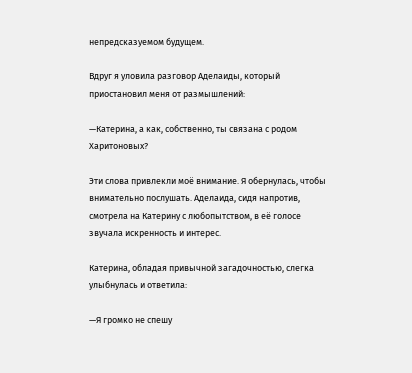непредсказуемом будущем.

Вдруг я уловила разговор Аделаиды, который приостановил меня от размышлений:

—Катерина, а как, собственно, ты связана с родом Харитоновых?

Эти слова привлекли моё внимание. Я обернулась, чтобы внимательно послушать. Аделаида, сидя напротив, смотрела на Катерину с любопытством, в её голосе звучала искренность и интерес.

Катерина, обладая привычной загадочностью, слегка улыбнулась и ответила:

—Я громко не спешу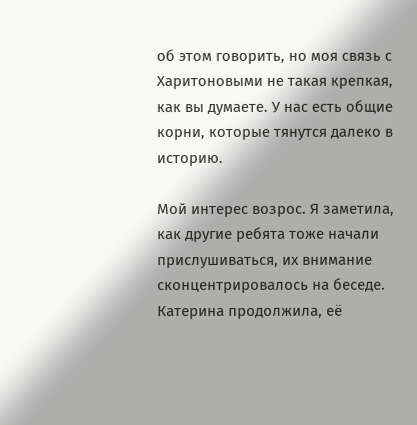об этом говорить, но моя связь с Харитоновыми не такая крепкая, как вы думаете. У нас есть общие корни, которые тянутся далеко в историю.

Мой интерес возрос. Я заметила, как другие ребята тоже начали прислушиваться, их внимание сконцентрировалось на беседе. Катерина продолжила, её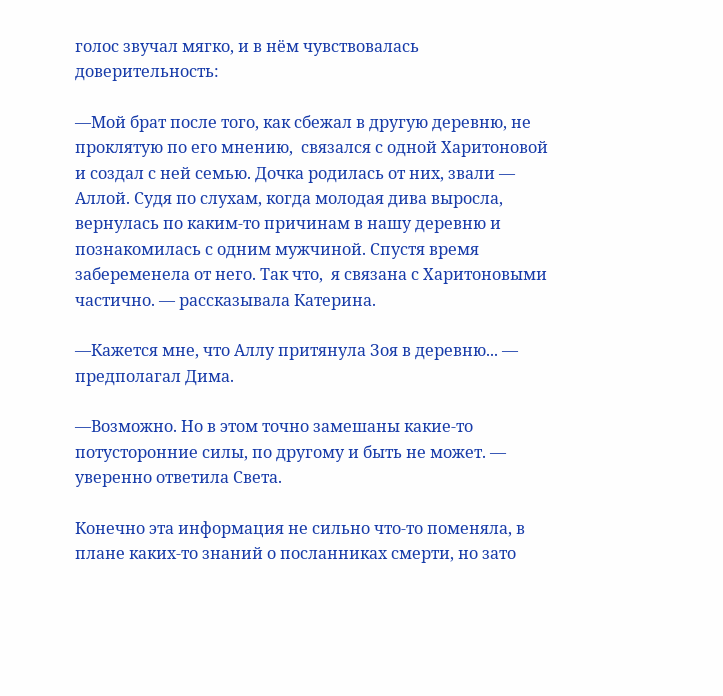голос звучал мягко, и в нём чувствовалась доверительность:

—Мой брат после того, как сбежал в другую деревню, не проклятую по его мнению,  связался с одной Харитоновой и создал с ней семью. Дочка родилась от них, звали — Аллой. Судя по слухам, когда молодая дива выросла, вернулась по каким-то причинам в нашу деревню и познакомилась с одним мужчиной. Спустя время забеременела от него. Так что,  я связана с Харитоновыми частично. — рассказывала Катерина.

—Кажется мне, что Аллу притянула Зоя в деревню... — предполагал Дима.

—Возможно. Но в этом точно замешаны какие-то потусторонние силы, по другому и быть не может. — уверенно ответила Света.

Конечно эта информация не сильно что-то поменяла, в плане каких-то знаний о посланниках смерти, но зато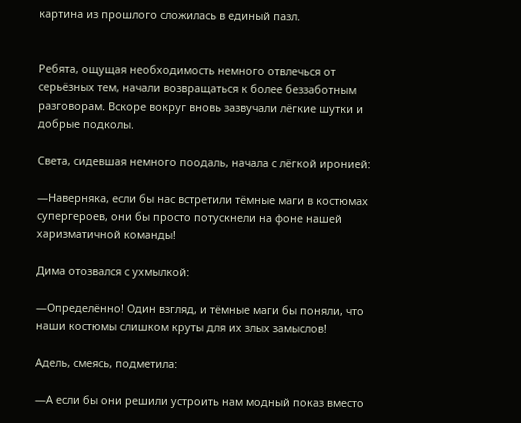картина из прошлого сложилась в единый пазл.


Ребята, ощущая необходимость немного отвлечься от серьёзных тем, начали возвращаться к более беззаботным разговорам. Вскоре вокруг вновь зазвучали лёгкие шутки и добрые подколы.

Света, сидевшая немного поодаль, начала с лёгкой иронией:

—Наверняка, если бы нас встретили тёмные маги в костюмах супергероев, они бы просто потускнели на фоне нашей харизматичной команды!

Дима отозвался с ухмылкой:

—Определённо! Один взгляд, и тёмные маги бы поняли, что наши костюмы слишком круты для их злых замыслов!

Адель, смеясь, подметила:

—А если бы они решили устроить нам модный показ вместо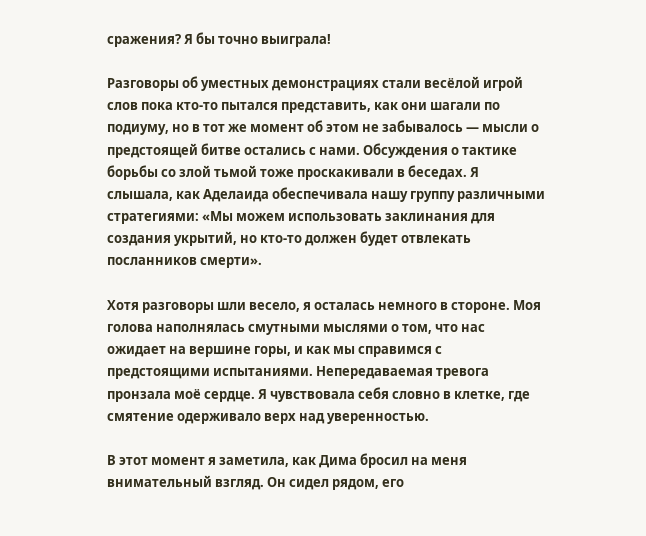сражения? Я бы точно выиграла!

Разговоры об уместных демонстрациях стали весёлой игрой слов пока кто-то пытался представить, как они шагали по подиуму, но в тот же момент об этом не забывалось — мысли о предстоящей битве остались с нами. Обсуждения о тактике борьбы со злой тьмой тоже проскакивали в беседах. Я слышала, как Аделаида обеспечивала нашу группу различными стратегиями: «Мы можем использовать заклинания для создания укрытий, но кто-то должен будет отвлекать посланников смерти».

Хотя разговоры шли весело, я осталась немного в стороне. Моя голова наполнялась смутными мыслями о том, что нас ожидает на вершине горы, и как мы справимся с предстоящими испытаниями. Непередаваемая тревога пронзала моё сердце. Я чувствовала себя словно в клетке, где смятение одерживало верх над уверенностью.

В этот момент я заметила, как Дима бросил на меня внимательный взгляд. Он сидел рядом, его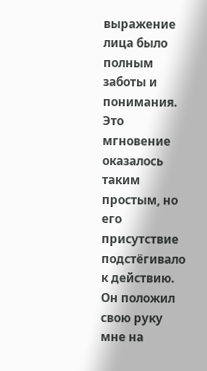выражение лица было полным заботы и понимания. Это мгновение оказалось таким простым, но его присутствие подстёгивало к действию. Он положил свою руку мне на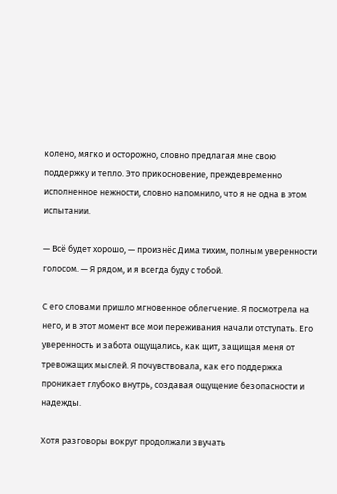колено, мягко и осторожно, словно предлагая мне свою поддержку и тепло. Это прикосновение, преждевременно исполненное нежности, словно напомнило, что я не одна в этом испытании.

— Всё будет хорошо, — произнёс Дима тихим, полным уверенности голосом. — Я рядом, и я всегда буду с тобой.

С его словами пришло мгновенное облегчение. Я посмотрела на него, и в этот момент все мои переживания начали отступать. Его уверенность и забота ощущались, как щит, защищая меня от тревожащих мыслей. Я почувствовала, как его поддержка проникает глубоко внутрь, создавая ощущение безопасности и надежды.

Хотя разговоры вокруг продолжали звучать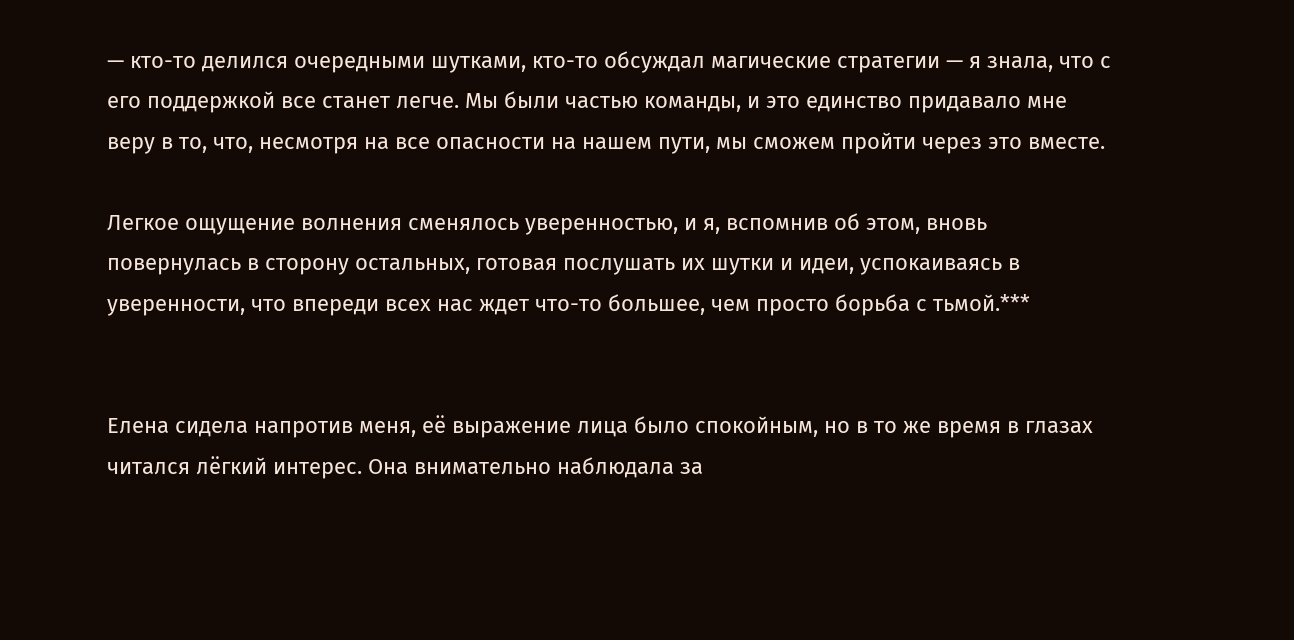— кто-то делился очередными шутками, кто-то обсуждал магические стратегии — я знала, что с его поддержкой все станет легче. Мы были частью команды, и это единство придавало мне веру в то, что, несмотря на все опасности на нашем пути, мы сможем пройти через это вместе.

Легкое ощущение волнения сменялось уверенностью, и я, вспомнив об этом, вновь повернулась в сторону остальных, готовая послушать их шутки и идеи, успокаиваясь в уверенности, что впереди всех нас ждет что-то большее, чем просто борьба с тьмой.***


Елена сидела напротив меня, её выражение лица было спокойным, но в то же время в глазах читался лёгкий интерес. Она внимательно наблюдала за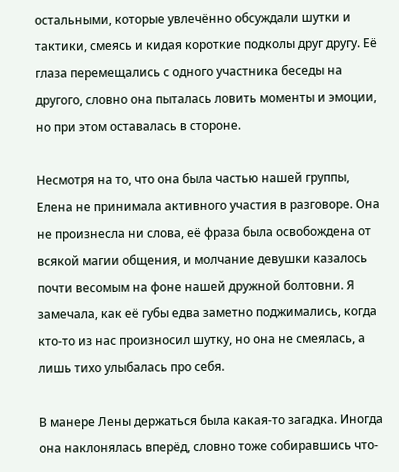остальными, которые увлечённо обсуждали шутки и тактики, смеясь и кидая короткие подколы друг другу. Её глаза перемещались с одного участника беседы на другого, словно она пыталась ловить моменты и эмоции, но при этом оставалась в стороне.

Несмотря на то, что она была частью нашей группы, Елена не принимала активного участия в разговоре. Она не произнесла ни слова, её фраза была освобождена от всякой магии общения, и молчание девушки казалось почти весомым на фоне нашей дружной болтовни. Я замечала, как её губы едва заметно поджимались, когда кто-то из нас произносил шутку, но она не смеялась, а лишь тихо улыбалась про себя.

В манере Лены держаться была какая-то загадка. Иногда она наклонялась вперёд, словно тоже собиравшись что-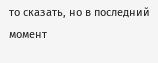то сказать, но в последний момент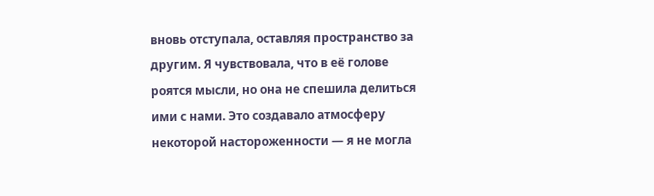вновь отступала, оставляя пространство за другим. Я чувствовала, что в её голове роятся мысли, но она не спешила делиться ими с нами. Это создавало атмосферу некоторой настороженности — я не могла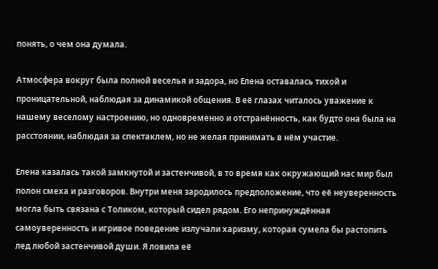понять, о чем она думала.

Атмосфера вокруг была полной веселья и задора, но Елена оставалась тихой и проницательной, наблюдая за динамикой общения. В её глазах читалось уважение к нашему веселому настроению, но одновременно и отстранённость, как будто она была на расстоянии, наблюдая за спектаклем, но не желая принимать в нём участие.

Елена казалась такой замкнутой и застенчивой, в то время как окружающий нас мир был полон смеха и разговоров. Внутри меня зародилось предположение, что её неуверенность могла быть связана с Толиком, который сидел рядом. Его непринуждённая самоуверенность и игривое поведение излучали харизму, которая сумела бы растопить лед любой застенчивой души. Я ловила её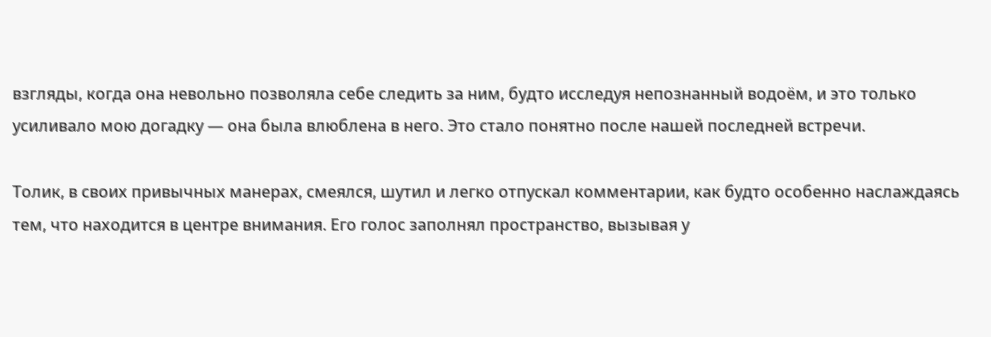взгляды, когда она невольно позволяла себе следить за ним, будто исследуя непознанный водоём, и это только усиливало мою догадку — она была влюблена в него. Это стало понятно после нашей последней встречи.

Толик, в своих привычных манерах, смеялся, шутил и легко отпускал комментарии, как будто особенно наслаждаясь тем, что находится в центре внимания. Его голос заполнял пространство, вызывая у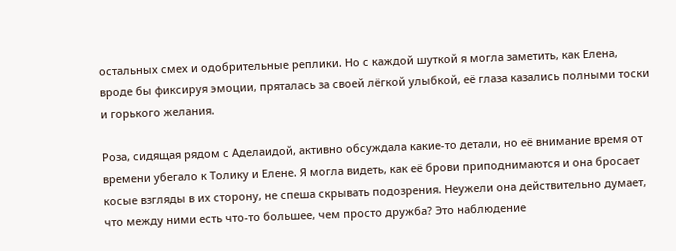остальных смех и одобрительные реплики. Но с каждой шуткой я могла заметить, как Елена, вроде бы фиксируя эмоции, пряталась за своей лёгкой улыбкой, её глаза казались полными тоски и горького желания.

Роза, сидящая рядом с Аделаидой, активно обсуждала какие-то детали, но её внимание время от времени убегало к Толику и Елене. Я могла видеть, как её брови приподнимаются и она бросает косые взгляды в их сторону, не спеша скрывать подозрения. Неужели она действительно думает, что между ними есть что-то большее, чем просто дружба? Это наблюдение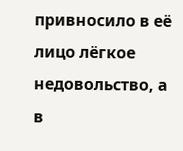привносило в её лицо лёгкое недовольство, а в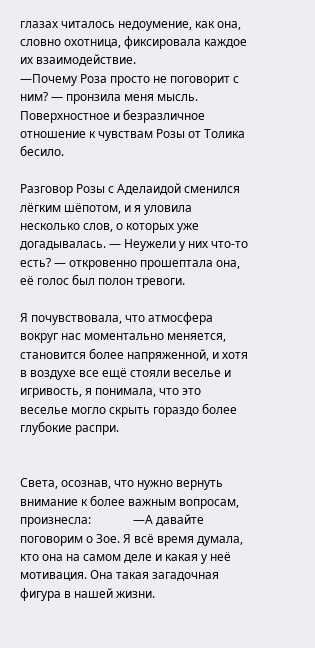глазах читалось недоумение, как она, словно охотница, фиксировала каждое их взаимодействие.
—Почему Роза просто не поговорит с ним? — пронзила меня мысль. Поверхностное и безразличное отношение к чувствам Розы от Толика бесило.

Разговор Розы с Аделаидой сменился лёгким шёпотом, и я уловила несколько слов, о которых уже догадывалась. — Неужели у них что-то есть? — откровенно прошептала она, её голос был полон тревоги.

Я почувствовала, что атмосфера вокруг нас моментально меняется, становится более напряженной, и хотя в воздухе все ещё стояли веселье и игривость, я понимала, что это веселье могло скрыть гораздо более глубокие распри.


Света, осознав, что нужно вернуть внимание к более важным вопросам, произнесла:              —А давайте поговорим о Зое. Я всё время думала, кто она на самом деле и какая у неё мотивация. Она такая загадочная фигура в нашей жизни.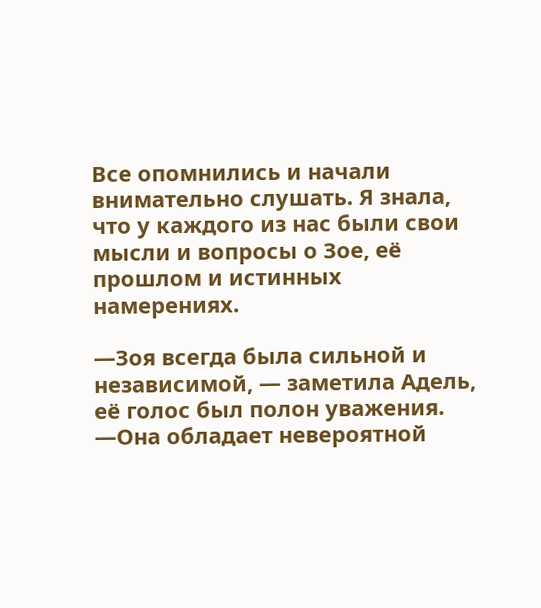Все опомнились и начали внимательно слушать. Я знала, что у каждого из нас были свои мысли и вопросы о Зое, её прошлом и истинных намерениях.

—Зоя всегда была сильной и независимой, — заметила Адель, её голос был полон уважения. —Она обладает невероятной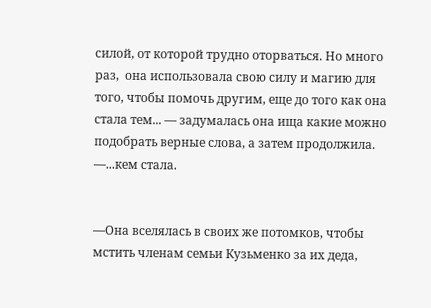силой, от которой трудно оторваться. Но много раз,  она использовала свою силу и магию для того, чтобы помочь другим, еще до того как она стала тем... — задумалась она ища какие можно подобрать верные слова, а затем продолжила. —...кем стала.


—Она вселялась в своих же потомков, чтобы мстить членам семьи Кузьменко за их деда,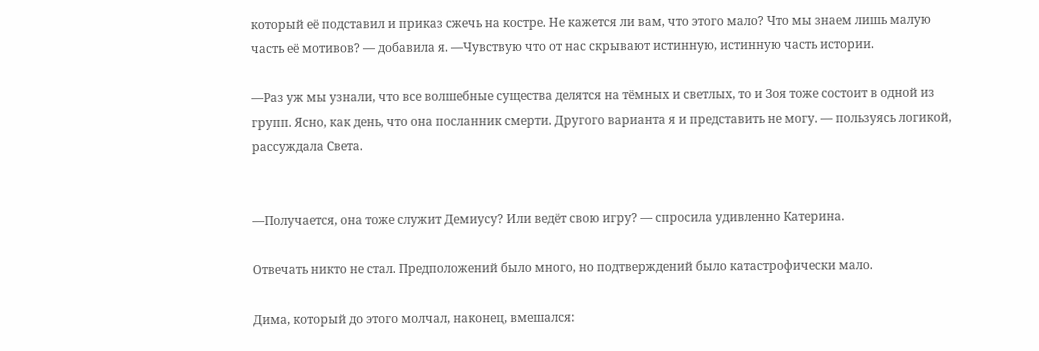который её подставил и приказ сжечь на костре. Не кажется ли вам, что этого мало? Что мы знаем лишь малую часть её мотивов? — добавила я. —Чувствую что от нас скрывают истинную, истинную часть истории.

—Раз уж мы узнали, что все волшебные существа делятся на тёмных и светлых, то и Зоя тоже состоит в одной из групп. Ясно, как день, что она посланник смерти. Другого варианта я и представить не могу. — пользуясь логикой, рассуждала Света.


—Получается, она тоже служит Демиусу? Или ведёт свою игру? — спросила удивленно Катерина.

Отвечать никто не стал. Предположений было много, но подтверждений было катастрофически мало.

Дима, который до этого молчал, наконец, вмешался: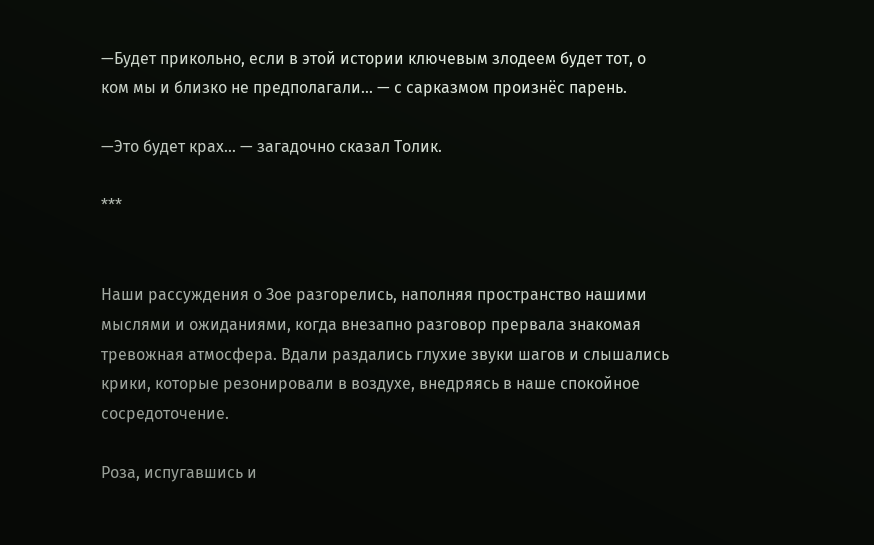—Будет прикольно, если в этой истории ключевым злодеем будет тот, о ком мы и близко не предполагали... — с сарказмом произнёс парень.

—Это будет крах... — загадочно сказал Толик.

***


Наши рассуждения о Зое разгорелись, наполняя пространство нашими мыслями и ожиданиями, когда внезапно разговор прервала знакомая тревожная атмосфера. Вдали раздались глухие звуки шагов и слышались крики, которые резонировали в воздухе, внедряясь в наше спокойное сосредоточение.

Роза, испугавшись и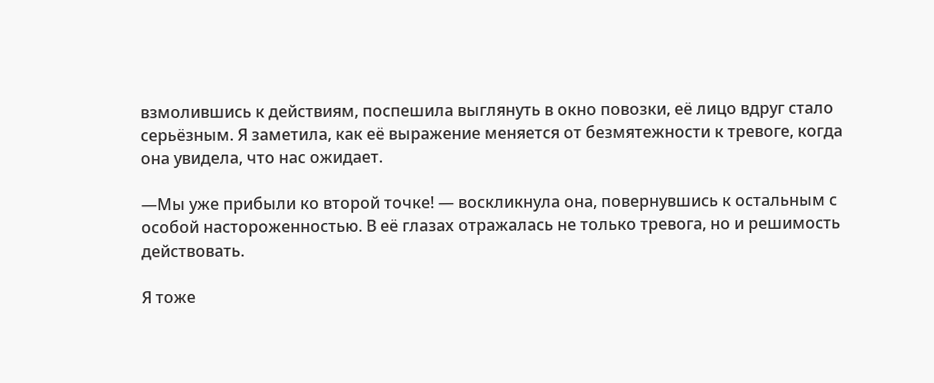взмолившись к действиям, поспешила выглянуть в окно повозки, её лицо вдруг стало серьёзным. Я заметила, как её выражение меняется от безмятежности к тревоге, когда она увидела, что нас ожидает.

—Мы уже прибыли ко второй точке! — воскликнула она, повернувшись к остальным с особой настороженностью. В её глазах отражалась не только тревога, но и решимость действовать.

Я тоже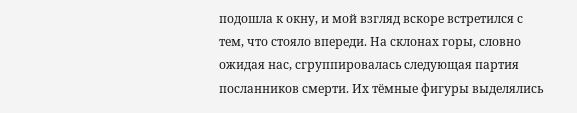подошла к окну, и мой взгляд вскоре встретился с тем, что стояло впереди. На склонах горы, словно ожидая нас, сгруппировалась следующая партия посланников смерти. Их тёмные фигуры выделялись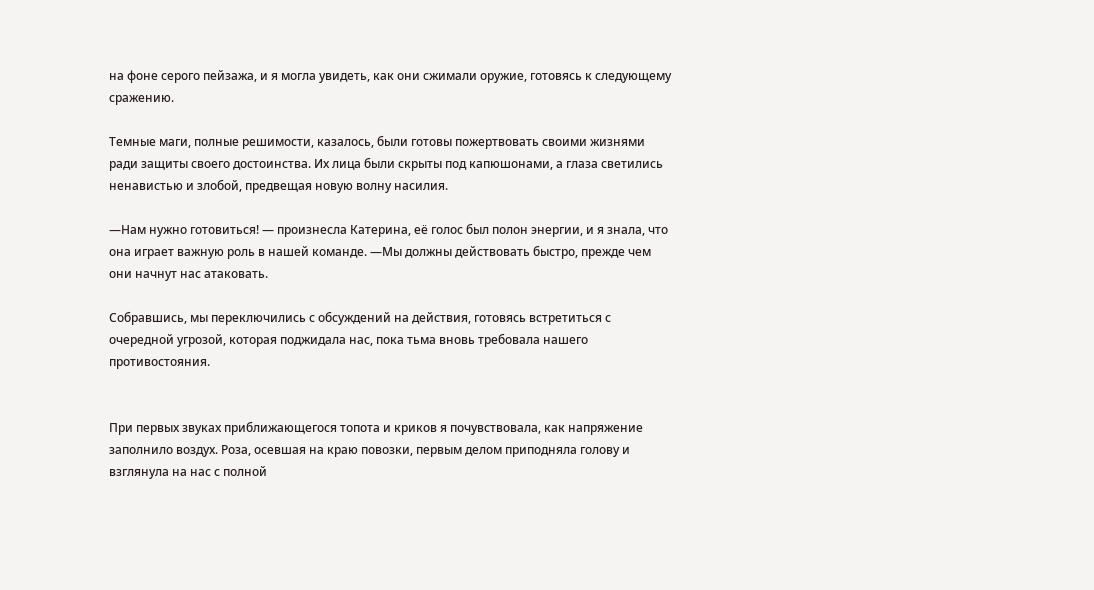на фоне серого пейзажа, и я могла увидеть, как они сжимали оружие, готовясь к следующему сражению.

Темные маги, полные решимости, казалось, были готовы пожертвовать своими жизнями ради защиты своего достоинства. Их лица были скрыты под капюшонами, а глаза светились ненавистью и злобой, предвещая новую волну насилия.

—Нам нужно готовиться! — произнесла Катерина, её голос был полон энергии, и я знала, что она играет важную роль в нашей команде. —Мы должны действовать быстро, прежде чем они начнут нас атаковать.

Собравшись, мы переключились с обсуждений на действия, готовясь встретиться с очередной угрозой, которая поджидала нас, пока тьма вновь требовала нашего противостояния.


При первых звуках приближающегося топота и криков я почувствовала, как напряжение заполнило воздух. Роза, осевшая на краю повозки, первым делом приподняла голову и взглянула на нас с полной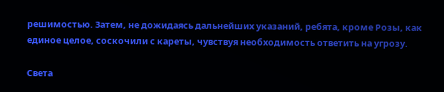решимостью. Затем, не дожидаясь дальнейших указаний, ребята, кроме Розы, как единое целое, соскочили с кареты, чувствуя необходимость ответить на угрозу.

Света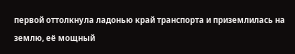первой оттолкнула ладонью край транспорта и приземлилась на землю, её мощный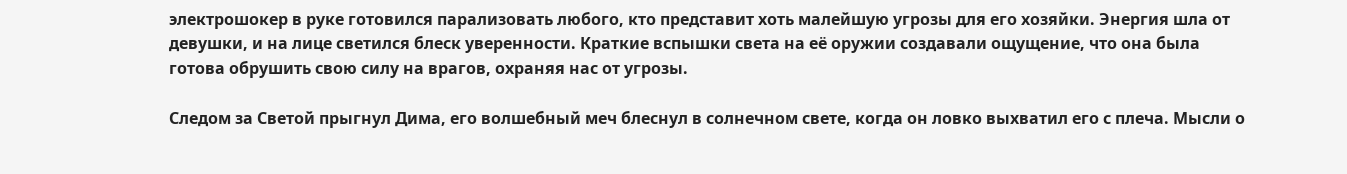электрошокер в руке готовился парализовать любого, кто представит хоть малейшую угрозы для его хозяйки. Энергия шла от девушки, и на лице светился блеск уверенности. Краткие вспышки света на её оружии создавали ощущение, что она была готова обрушить свою силу на врагов, охраняя нас от угрозы.

Следом за Светой прыгнул Дима, его волшебный меч блеснул в солнечном свете, когда он ловко выхватил его с плеча. Мысли о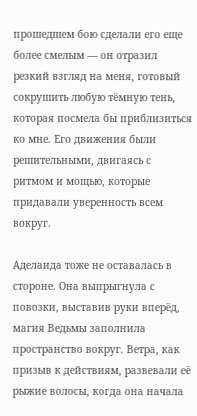прошедшем бою сделали его еще более смелым — он отразил резкий взгляд на меня, готовый сокрушить любую тёмную тень, которая посмела бы приблизиться ко мне. Его движения были решительными, двигаясь с ритмом и мощью, которые придавали уверенность всем вокруг.

Аделаида тоже не оставалась в стороне. Она выпрыгнула с повозки, выставив руки вперёд, магия Ведьмы заполнила пространство вокруг. Ветра, как призыв к действиям, развевали её рыжие волосы, когда она начала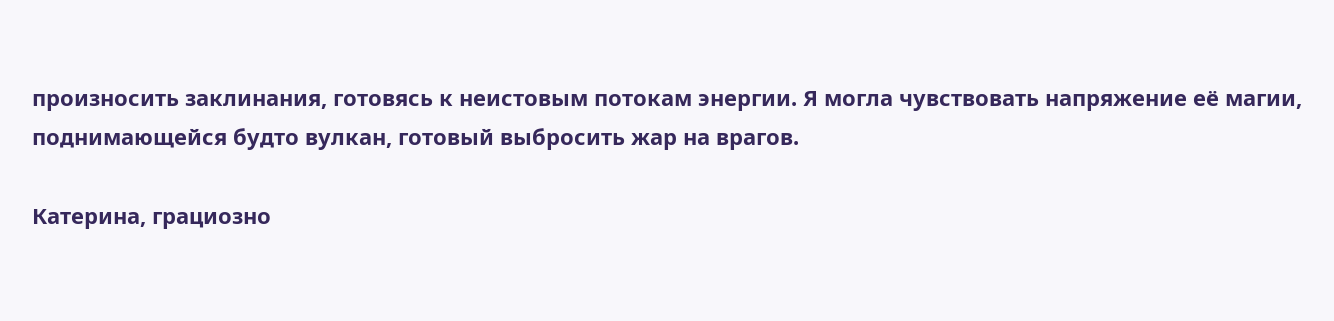произносить заклинания, готовясь к неистовым потокам энергии. Я могла чувствовать напряжение её магии, поднимающейся будто вулкан, готовый выбросить жар на врагов.

Катерина, грациозно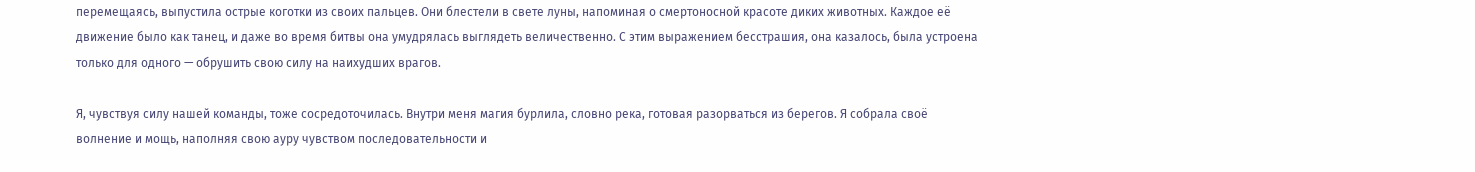перемещаясь, выпустила острые коготки из своих пальцев. Они блестели в свете луны, напоминая о смертоносной красоте диких животных. Каждое её движение было как танец, и даже во время битвы она умудрялась выглядеть величественно. С этим выражением бесстрашия, она казалось, была устроена только для одного — обрушить свою силу на наихудших врагов.

Я, чувствуя силу нашей команды, тоже сосредоточилась. Внутри меня магия бурлила, словно река, готовая разорваться из берегов. Я собрала своё волнение и мощь, наполняя свою ауру чувством последовательности и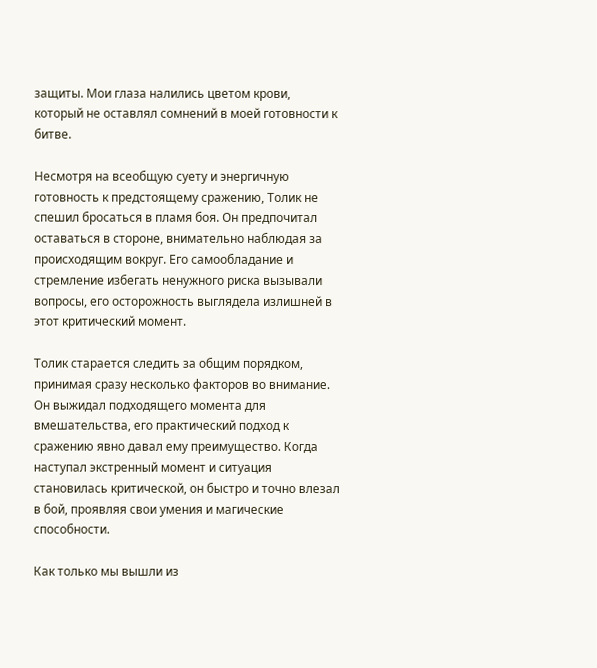защиты. Мои глаза налились цветом крови, который не оставлял сомнений в моей готовности к битве.

Несмотря на всеобщую суету и энергичную готовность к предстоящему сражению, Толик не спешил бросаться в пламя боя. Он предпочитал оставаться в стороне, внимательно наблюдая за происходящим вокруг. Его самообладание и стремление избегать ненужного риска вызывали вопросы, его осторожность выглядела излишней в этот критический момент.

Толик старается следить за общим порядком, принимая сразу несколько факторов во внимание. Он выжидал подходящего момента для вмешательства, его практический подход к сражению явно давал ему преимущество. Когда наступал экстренный момент и ситуация становилась критической, он быстро и точно влезал в бой, проявляя свои умения и магические способности.

Как только мы вышли из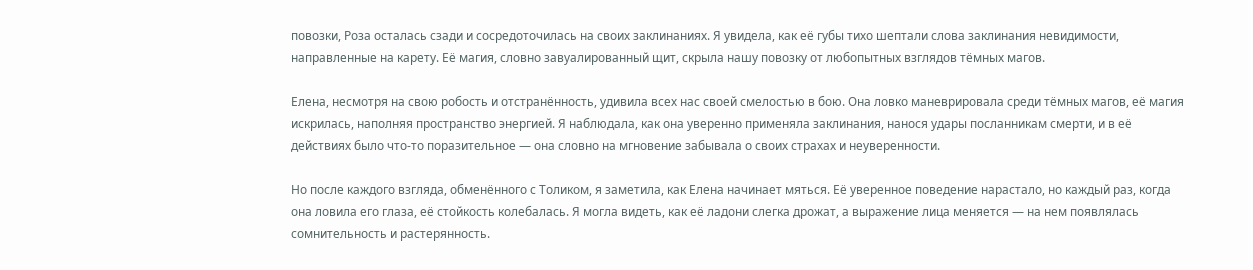повозки, Роза осталась сзади и сосредоточилась на своих заклинаниях. Я увидела, как её губы тихо шептали слова заклинания невидимости, направленные на карету. Её магия, словно завуалированный щит, скрыла нашу повозку от любопытных взглядов тёмных магов.

Елена, несмотря на свою робость и отстранённость, удивила всех нас своей смелостью в бою. Она ловко маневрировала среди тёмных магов, её магия искрилась, наполняя пространство энергией. Я наблюдала, как она уверенно применяла заклинания, нанося удары посланникам смерти, и в её действиях было что-то поразительное — она словно на мгновение забывала о своих страхах и неуверенности.

Но после каждого взгляда, обменённого с Толиком, я заметила, как Елена начинает мяться. Её уверенное поведение нарастало, но каждый раз, когда она ловила его глаза, её стойкость колебалась. Я могла видеть, как её ладони слегка дрожат, а выражение лица меняется — на нем появлялась сомнительность и растерянность.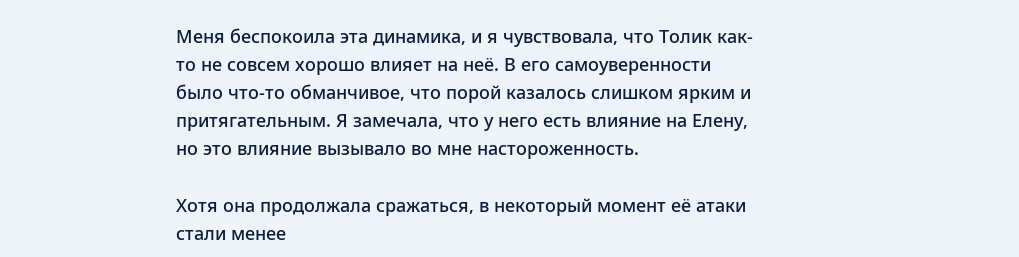Меня беспокоила эта динамика, и я чувствовала, что Толик как-то не совсем хорошо влияет на неё. В его самоуверенности было что-то обманчивое, что порой казалось слишком ярким и притягательным. Я замечала, что у него есть влияние на Елену, но это влияние вызывало во мне настороженность.

Хотя она продолжала сражаться, в некоторый момент её атаки стали менее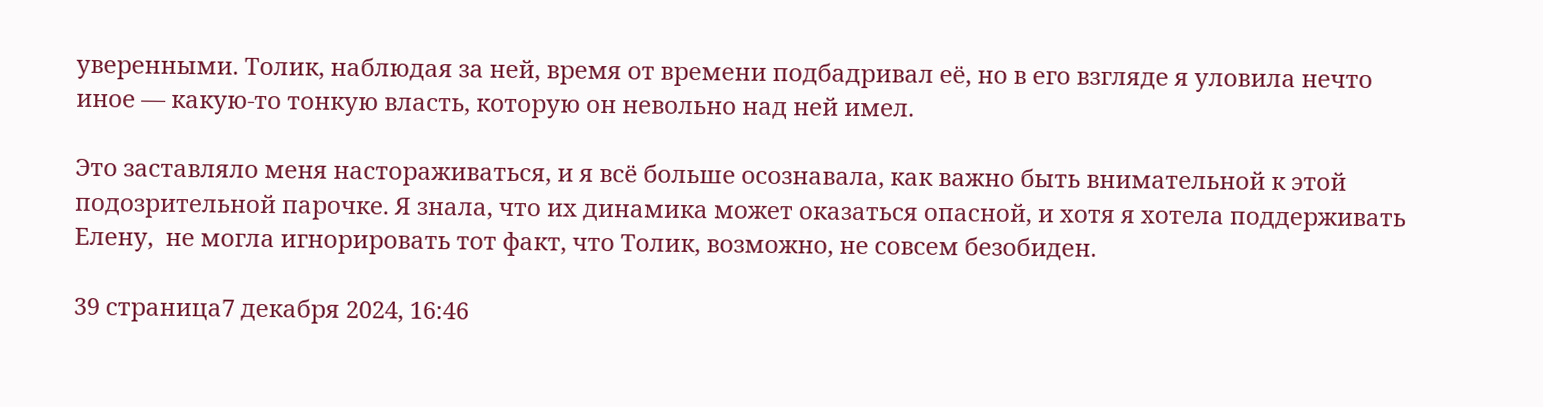уверенными. Толик, наблюдая за ней, время от времени подбадривал её, но в его взгляде я уловила нечто иное — какую-то тонкую власть, которую он невольно над ней имел.

Это заставляло меня настораживаться, и я всё больше осознавала, как важно быть внимательной к этой подозрительной парочке. Я знала, что их динамика может оказаться опасной, и хотя я хотела поддерживать Елену,  не могла игнорировать тот факт, что Толик, возможно, не совсем безобиден.

39 страница7 декабря 2024, 16:46